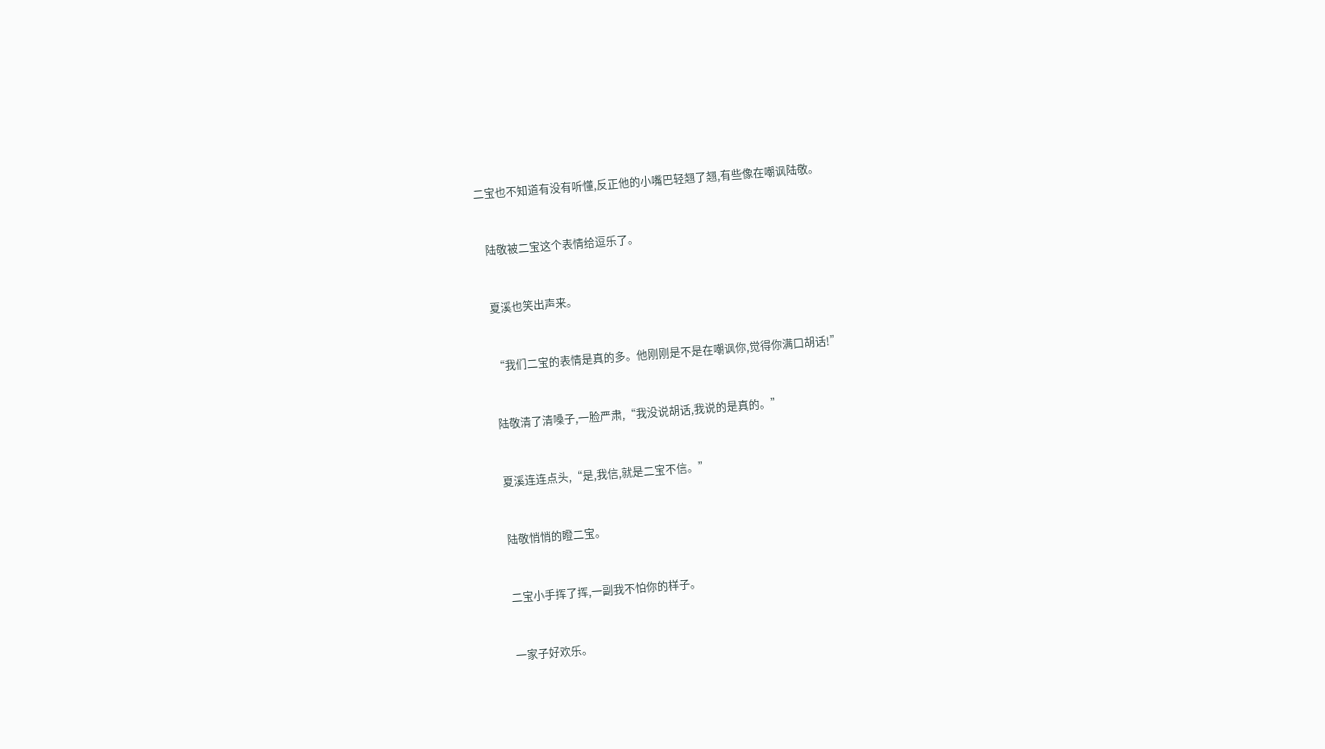二宝也不知道有没有听懂,反正他的小嘴巴轻翘了翘,有些像在嘲讽陆敬。


    陆敬被二宝这个表情给逗乐了。


    夏溪也笑出声来。


    “我们二宝的表情是真的多。他刚刚是不是在嘲讽你,觉得你满口胡话!”


    陆敬清了清嗓子,一脸严肃,“我没说胡话,我说的是真的。”


    夏溪连连点头,“是,我信,就是二宝不信。”


    陆敬悄悄的瞪二宝。


    二宝小手挥了挥,一副我不怕你的样子。


    一家子好欢乐。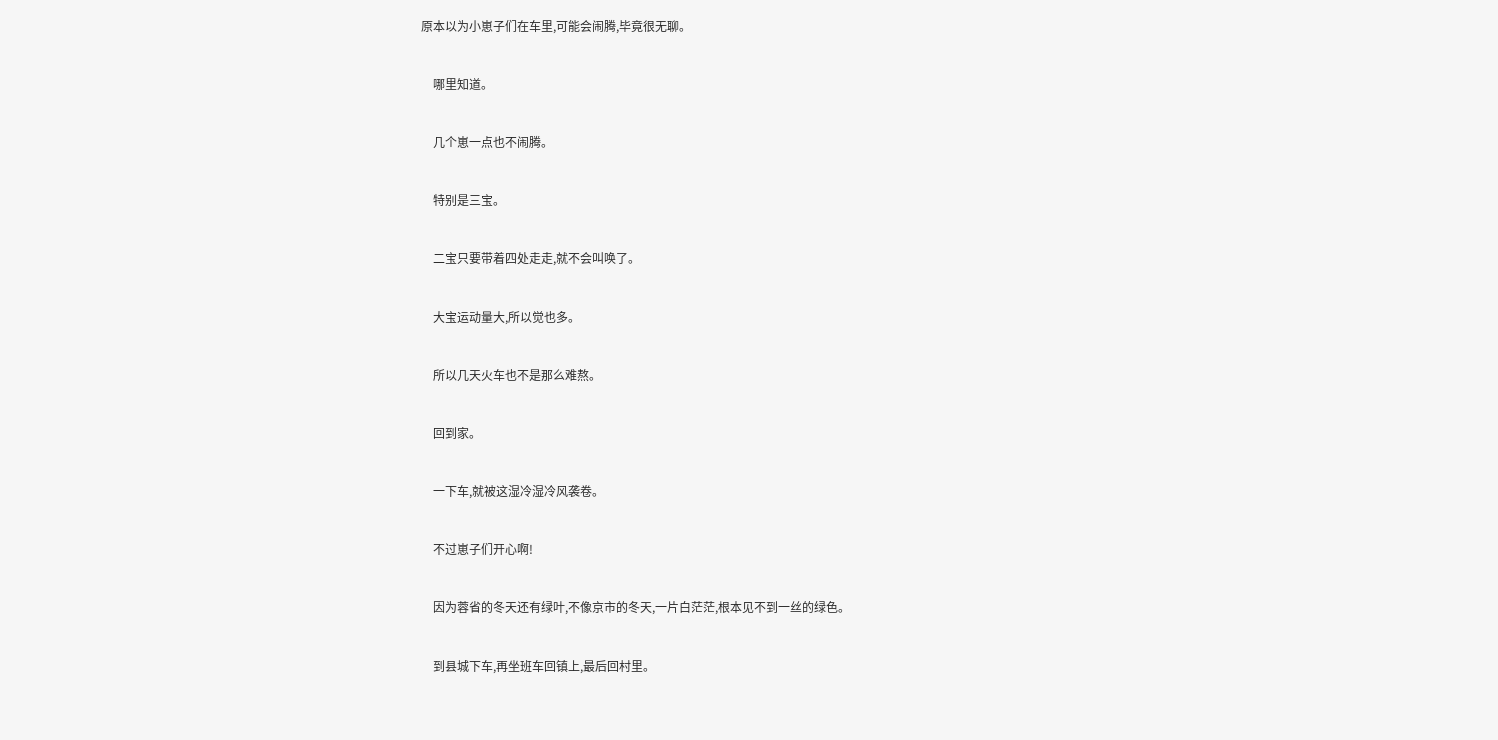原本以为小崽子们在车里,可能会闹腾,毕竟很无聊。


    哪里知道。


    几个崽一点也不闹腾。


    特别是三宝。


    二宝只要带着四处走走,就不会叫唤了。


    大宝运动量大,所以觉也多。


    所以几天火车也不是那么难熬。


    回到家。


    一下车,就被这湿冷湿冷风袭卷。


    不过崽子们开心啊!


    因为蓉省的冬天还有绿叶,不像京市的冬天,一片白茫茫,根本见不到一丝的绿色。


    到县城下车,再坐班车回镇上,最后回村里。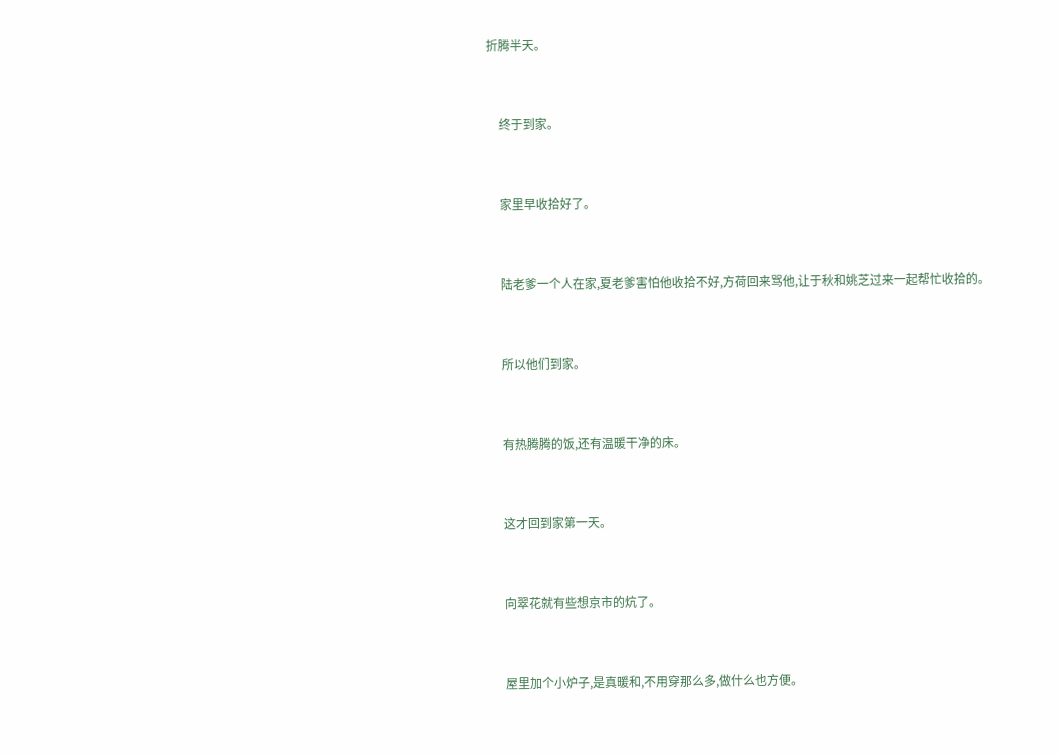折腾半天。


    终于到家。


    家里早收拾好了。


    陆老爹一个人在家,夏老爹害怕他收拾不好,方荷回来骂他,让于秋和姚芝过来一起帮忙收拾的。


    所以他们到家。


    有热腾腾的饭,还有温暖干净的床。


    这才回到家第一天。


    向翠花就有些想京市的炕了。


    屋里加个小炉子,是真暖和,不用穿那么多,做什么也方便。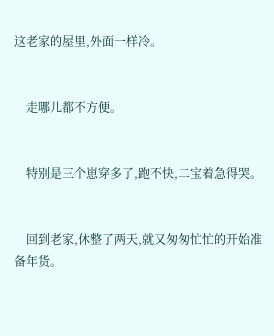这老家的屋里,外面一样冷。


    走哪儿都不方便。


    特别是三个崽穿多了,跑不快,二宝着急得哭。


    回到老家,休整了两天,就又匆匆忙忙的开始准备年货。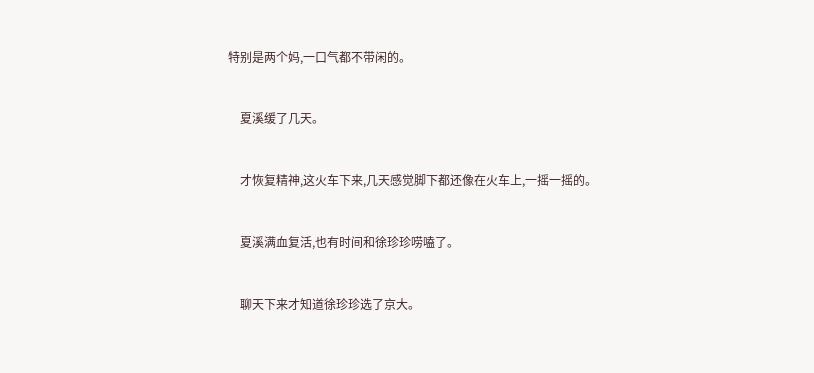特别是两个妈,一口气都不带闲的。


    夏溪缓了几天。


    才恢复精神,这火车下来,几天感觉脚下都还像在火车上,一摇一摇的。


    夏溪满血复活,也有时间和徐珍珍唠嗑了。


    聊天下来才知道徐珍珍选了京大。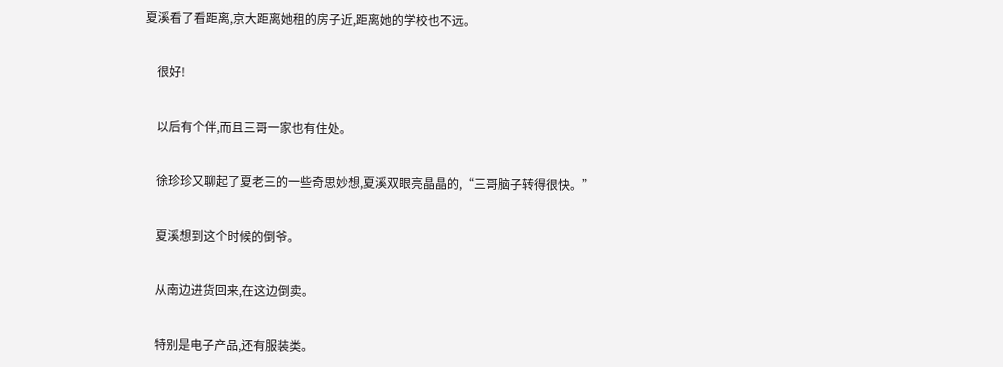夏溪看了看距离,京大距离她租的房子近,距离她的学校也不远。


    很好!


    以后有个伴,而且三哥一家也有住处。


    徐珍珍又聊起了夏老三的一些奇思妙想,夏溪双眼亮晶晶的,“三哥脑子转得很快。”


    夏溪想到这个时候的倒爷。


    从南边进货回来,在这边倒卖。


    特别是电子产品,还有服装类。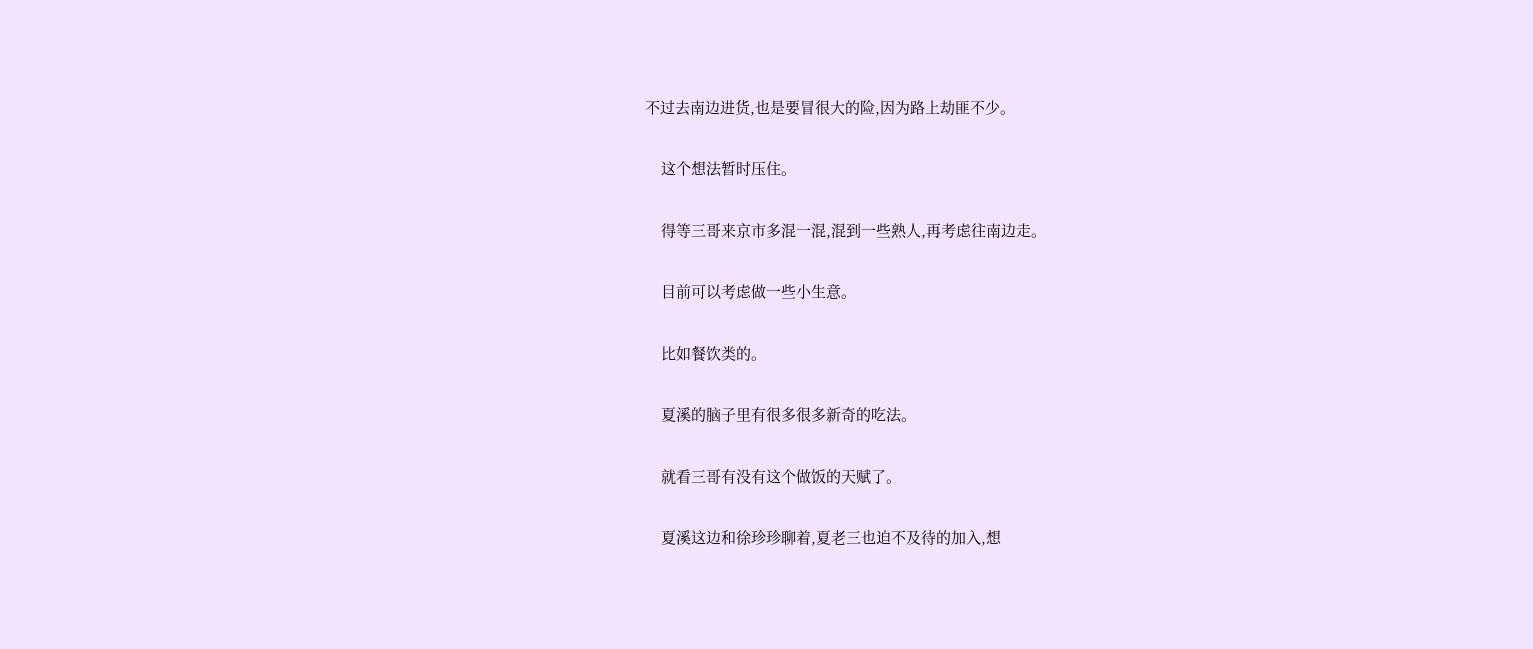不过去南边进货,也是要冒很大的险,因为路上劫匪不少。


    这个想法暂时压住。


    得等三哥来京市多混一混,混到一些熟人,再考虑往南边走。


    目前可以考虑做一些小生意。


    比如餐饮类的。


    夏溪的脑子里有很多很多新奇的吃法。


    就看三哥有没有这个做饭的天赋了。


    夏溪这边和徐珍珍聊着,夏老三也迫不及待的加入,想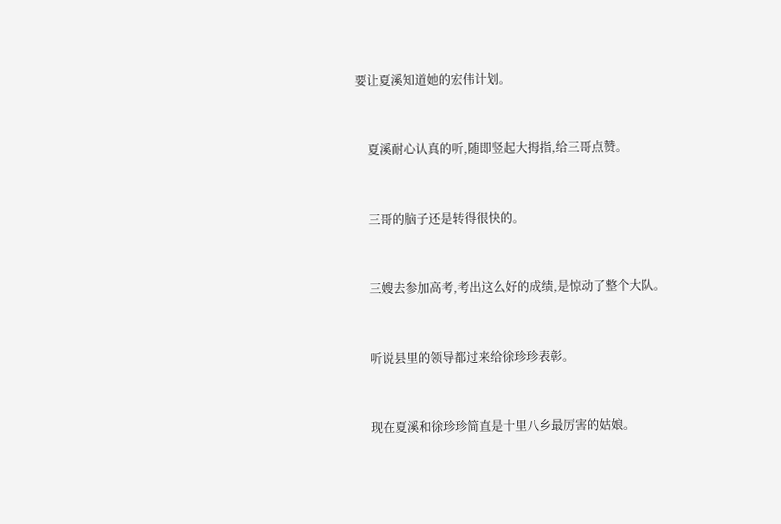要让夏溪知道她的宏伟计划。


    夏溪耐心认真的听,随即竖起大拇指,给三哥点赞。


    三哥的脑子还是转得很快的。


    三嫂去参加高考,考出这么好的成绩,是惊动了整个大队。


    听说县里的领导都过来给徐珍珍表彰。


    现在夏溪和徐珍珍简直是十里八乡最厉害的姑娘。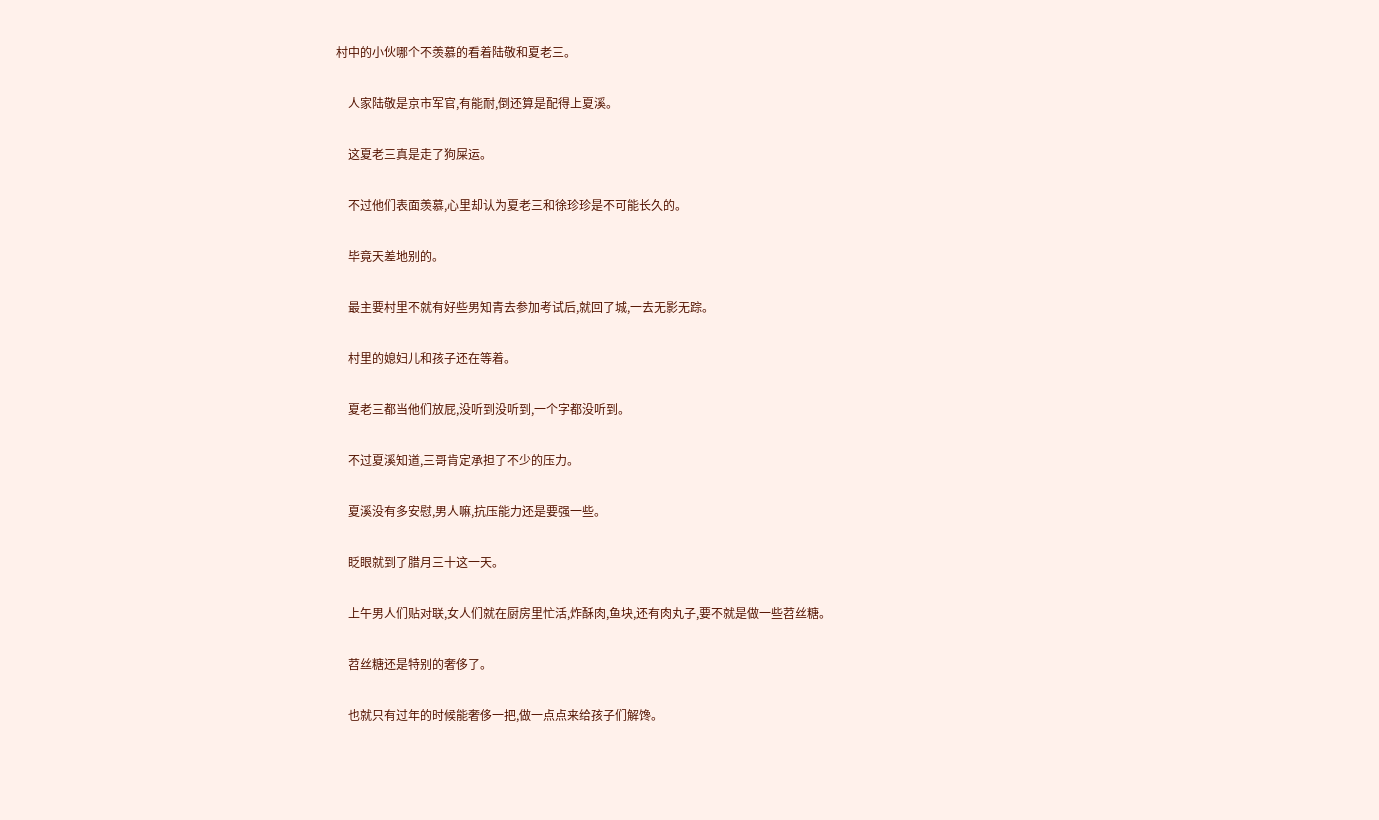村中的小伙哪个不羡慕的看着陆敬和夏老三。


    人家陆敬是京市军官,有能耐,倒还算是配得上夏溪。


    这夏老三真是走了狗屎运。


    不过他们表面羡慕,心里却认为夏老三和徐珍珍是不可能长久的。


    毕竟天差地别的。


    最主要村里不就有好些男知青去参加考试后,就回了城,一去无影无踪。


    村里的媳妇儿和孩子还在等着。


    夏老三都当他们放屁,没听到没听到,一个字都没听到。


    不过夏溪知道,三哥肯定承担了不少的压力。


    夏溪没有多安慰,男人嘛,抗压能力还是要强一些。


    眨眼就到了腊月三十这一天。


    上午男人们贴对联,女人们就在厨房里忙活,炸酥肉,鱼块,还有肉丸子,要不就是做一些苕丝糖。


    苕丝糖还是特别的奢侈了。


    也就只有过年的时候能奢侈一把,做一点点来给孩子们解馋。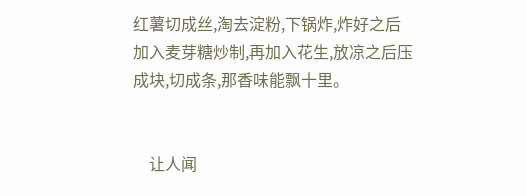红薯切成丝,淘去淀粉,下锅炸,炸好之后加入麦芽糖炒制,再加入花生,放凉之后压成块,切成条,那香味能飘十里。


    让人闻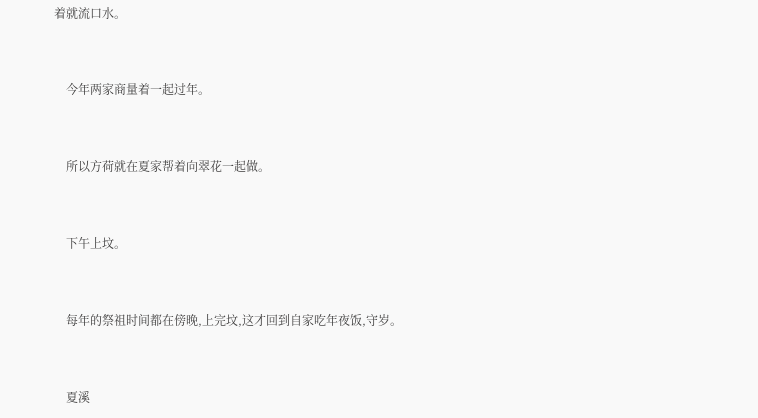着就流口水。


    今年两家商量着一起过年。


    所以方荷就在夏家帮着向翠花一起做。


    下午上坟。


    每年的祭祖时间都在傍晚,上完坟,这才回到自家吃年夜饭,守岁。


    夏溪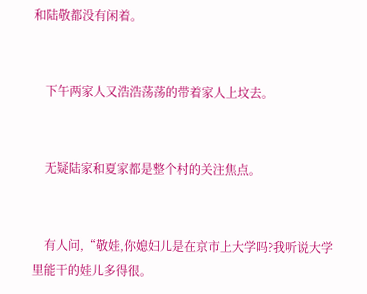和陆敬都没有闲着。


    下午两家人又浩浩荡荡的带着家人上坟去。


    无疑陆家和夏家都是整个村的关注焦点。


    有人问,“敬娃,你媳妇儿是在京市上大学吗?我听说大学里能干的娃儿多得很。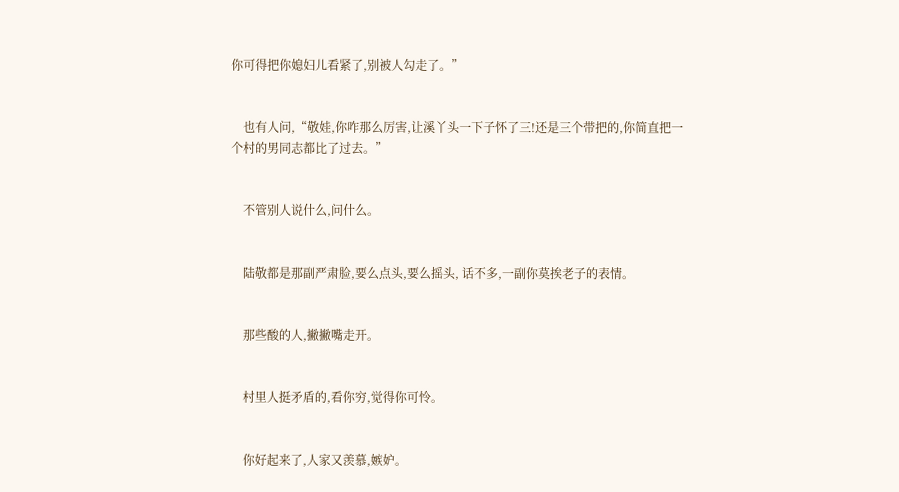你可得把你媳妇儿看紧了,别被人勾走了。”


    也有人问,“敬娃,你咋那么厉害,让溪丫头一下子怀了三!还是三个带把的,你简直把一个村的男同志都比了过去。”


    不管别人说什么,问什么。


    陆敬都是那副严肃脸,要么点头,要么摇头, 话不多,一副你莫挨老子的表情。


    那些酸的人,撇撇嘴走开。


    村里人挺矛盾的,看你穷,觉得你可怜。


    你好起来了,人家又羡慕,嫉妒。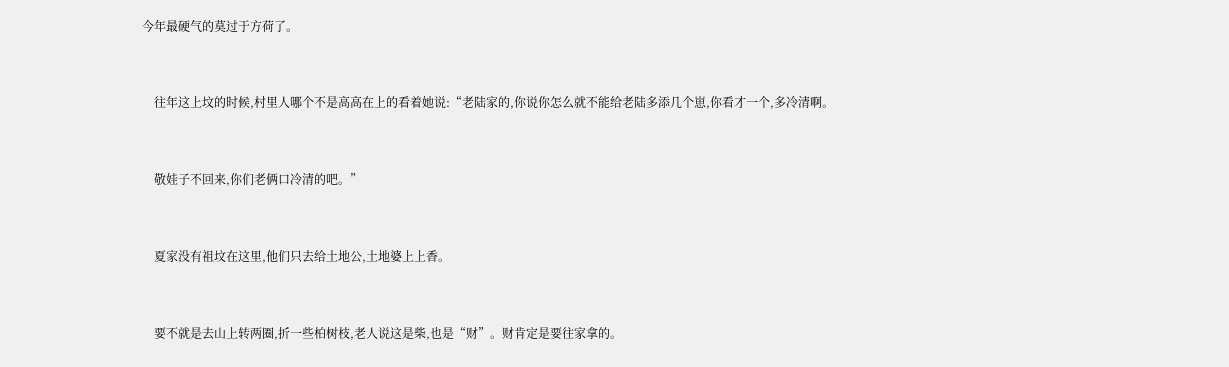今年最硬气的莫过于方荷了。


    往年这上坟的时候,村里人哪个不是高高在上的看着她说:“老陆家的,你说你怎么就不能给老陆多添几个崽,你看才一个,多冷清啊。


    敬娃子不回来,你们老俩口冷清的吧。”


    夏家没有祖坟在这里,他们只去给土地公,土地婆上上香。


    要不就是去山上转两圈,折一些柏树枝,老人说这是柴,也是“财”。财肯定是要往家拿的。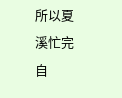所以夏溪忙完自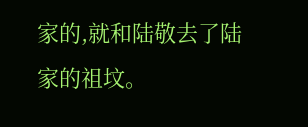家的,就和陆敬去了陆家的祖坟。